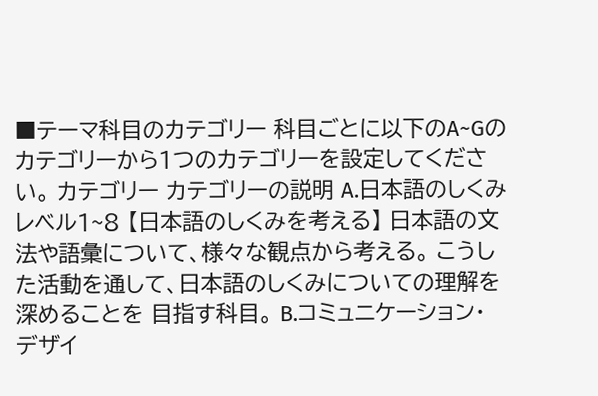■テーマ科目のカテゴリー 科目ごとに以下のA~Gのカテゴリーから1つのカテゴリーを設定してください。 カテゴリー カテゴリーの説明 A.日本語のしくみ レベル1~8 【日本語のしくみを考える】 日本語の文法や語彙について、様々な観点から考える。 こうした活動を通して、日本語のしくみについての理解を深めることを 目指す科目。 B.コミュニケーション・ デザイ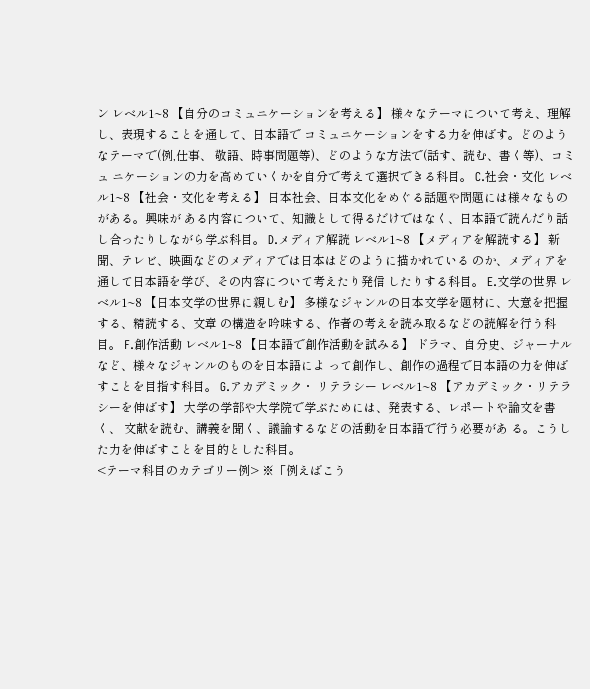ン レベル1~8 【自分のコミュニケーションを考える】 様々なテーマについて考え、理解し、表現することを通して、日本語で コミュニケーションをする力を伸ばす。どのようなテーマで(例,仕事、 敬語、時事問題等)、どのような方法で(話す、読む、書く等)、コミュ ニケーションの力を高めていくかを自分で考えて選択できる科目。 C.社会・文化 レベル1~8 【社会・文化を考える】 日本社会、日本文化をめぐる話題や問題には様々なものがある。興味が ある内容について、知識として得るだけではなく、日本語で読んだり話 し合ったりしながら学ぶ科目。 D.メディア解読 レベル1~8 【メディアを解読する】 新聞、テレビ、映画などのメディアでは日本はどのように描かれている のか、メディアを通して日本語を学び、その内容について考えたり発信 したりする科目。 E.文学の世界 レベル1~8 【日本文学の世界に親しむ】 多様なジャンルの日本文学を題材に、大意を把握する、精読する、文章 の構造を吟味する、作者の考えを読み取るなどの読解を行う科目。 F.創作活動 レベル1~8 【日本語で創作活動を試みる】 ドラマ、自分史、ジャーナルなど、様々なジャンルのものを日本語によ って創作し、創作の過程で日本語の力を伸ばすことを目指す科目。 G.アカデミック・ リテラシー レベル1~8 【アカデミック・リテラシーを伸ばす】 大学の学部や大学院で学ぶためには、発表する、レポートや論文を書く、 文献を読む、講義を聞く、議論するなどの活動を日本語で行う必要があ る。こうした力を伸ばすことを目的とした科目。
<テーマ科目のカテゴリー例> ※「例えばこう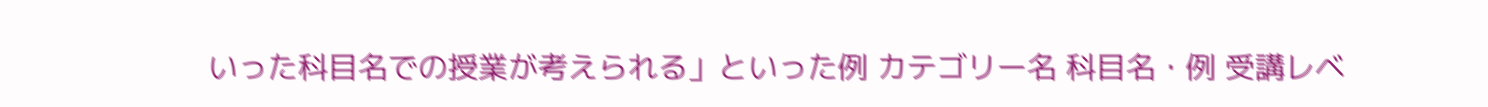いった科目名での授業が考えられる」といった例 カテゴリー名 科目名・例 受講レベ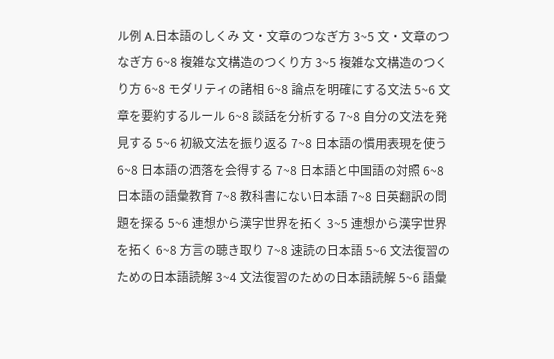ル例 A.日本語のしくみ 文・文章のつなぎ方 3~5 文・文章のつなぎ方 6~8 複雑な文構造のつくり方 3~5 複雑な文構造のつくり方 6~8 モダリティの諸相 6~8 論点を明確にする文法 5~6 文章を要約するルール 6~8 談話を分析する 7~8 自分の文法を発見する 5~6 初級文法を振り返る 7~8 日本語の慣用表現を使う 6~8 日本語の洒落を会得する 7~8 日本語と中国語の対照 6~8 日本語の語彙教育 7~8 教科書にない日本語 7~8 日英翻訳の問題を探る 5~6 連想から漢字世界を拓く 3~5 連想から漢字世界を拓く 6~8 方言の聴き取り 7~8 速読の日本語 5~6 文法復習のための日本語読解 3~4 文法復習のための日本語読解 5~6 語彙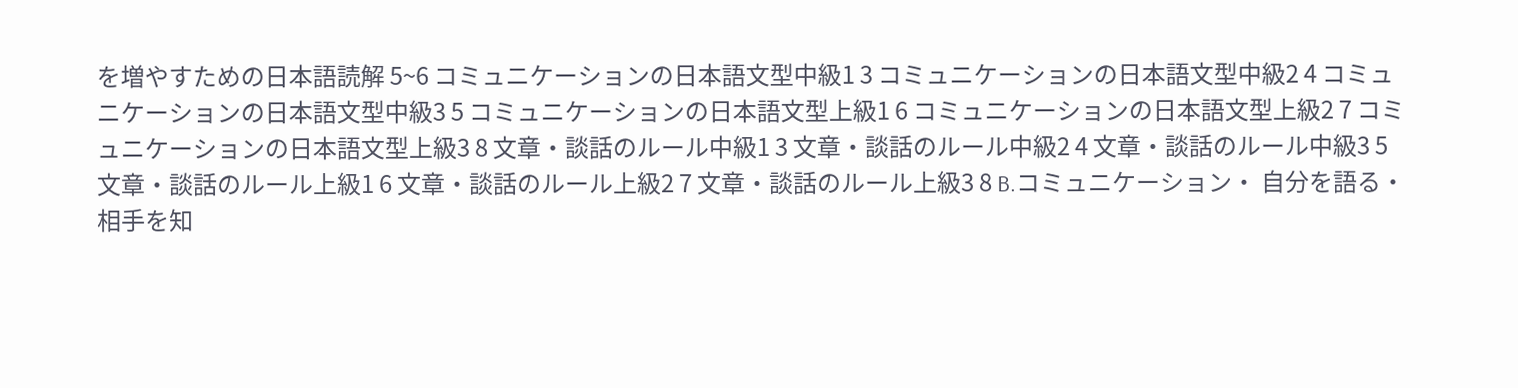を増やすための日本語読解 5~6 コミュニケーションの日本語文型中級1 3 コミュニケーションの日本語文型中級2 4 コミュニケーションの日本語文型中級3 5 コミュニケーションの日本語文型上級1 6 コミュニケーションの日本語文型上級2 7 コミュニケーションの日本語文型上級3 8 文章・談話のルール中級1 3 文章・談話のルール中級2 4 文章・談話のルール中級3 5 文章・談話のルール上級1 6 文章・談話のルール上級2 7 文章・談話のルール上級3 8 B.コミュニケーション・ 自分を語る・相手を知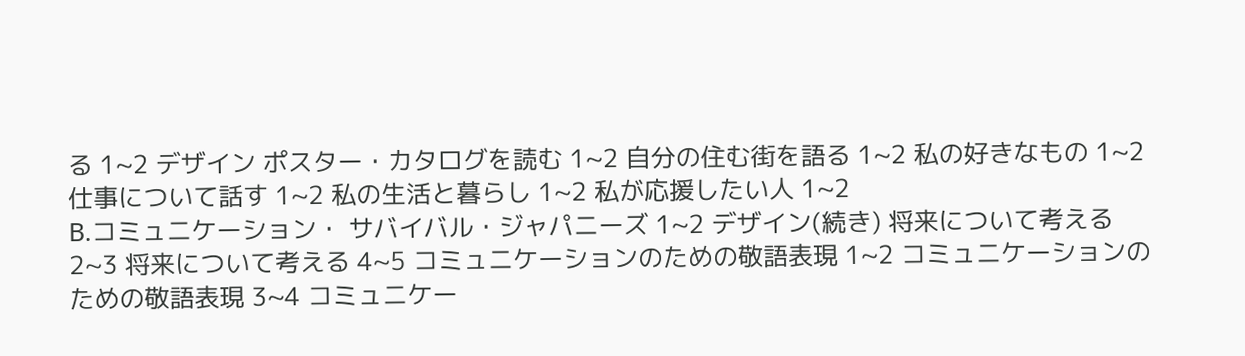る 1~2 デザイン ポスター・カタログを読む 1~2 自分の住む街を語る 1~2 私の好きなもの 1~2 仕事について話す 1~2 私の生活と暮らし 1~2 私が応援したい人 1~2
B.コミュニケーション・ サバイバル・ジャパニーズ 1~2 デザイン(続き) 将来について考える 2~3 将来について考える 4~5 コミュニケーションのための敬語表現 1~2 コミュニケーションのための敬語表現 3~4 コミュニケー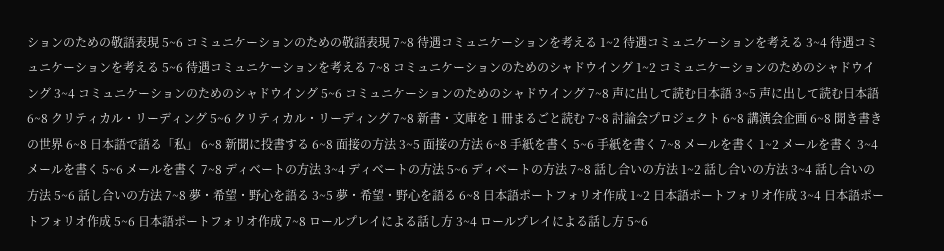ションのための敬語表現 5~6 コミュニケーションのための敬語表現 7~8 待遇コミュニケーションを考える 1~2 待遇コミュニケーションを考える 3~4 待遇コミュニケーションを考える 5~6 待遇コミュニケーションを考える 7~8 コミュニケーションのためのシャドウイング 1~2 コミュニケーションのためのシャドウイング 3~4 コミュニケーションのためのシャドウイング 5~6 コミュニケーションのためのシャドウイング 7~8 声に出して読む日本語 3~5 声に出して読む日本語 6~8 クリティカル・リーディング 5~6 クリティカル・リーディング 7~8 新書・文庫を 1 冊まるごと読む 7~8 討論会プロジェクト 6~8 講演会企画 6~8 聞き書きの世界 6~8 日本語で語る「私」 6~8 新聞に投書する 6~8 面接の方法 3~5 面接の方法 6~8 手紙を書く 5~6 手紙を書く 7~8 メールを書く 1~2 メールを書く 3~4 メールを書く 5~6 メールを書く 7~8 ディベートの方法 3~4 ディベートの方法 5~6 ディベートの方法 7~8 話し合いの方法 1~2 話し合いの方法 3~4 話し合いの方法 5~6 話し合いの方法 7~8 夢・希望・野心を語る 3~5 夢・希望・野心を語る 6~8 日本語ポートフォリオ作成 1~2 日本語ポートフォリオ作成 3~4 日本語ポートフォリオ作成 5~6 日本語ポートフォリオ作成 7~8 ロールプレイによる話し方 3~4 ロールプレイによる話し方 5~6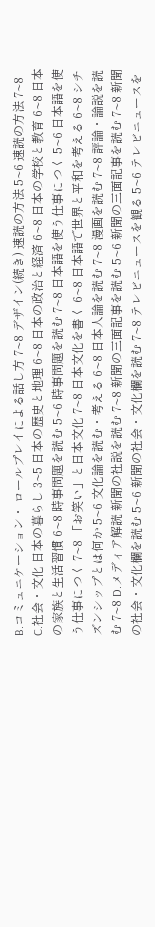B.コミュニケーション・ ロールプレイによる話し方 7~8 デザイン(続き) 速読の方法 5~6 速読の方法 7~8 C.社会・文化 日本の暮らし 3~5 日本の歴史と地理 6~8 日本の政治と経済 6~8 日本の学校と教育 6~8 日本の家族と生活習慣 6~8 時事問題を読む 5~6 時事問題を読む 7~8 日本語を使う仕事につく 5~6 日本語を使う仕事につく 7~8 「お笑い」と日本文化 7~8 日本文化を書く 6~8 日本語で世界と平和を考える 6~8 シチズンシップとは何か 5~6 文化論を読む・考える 6~8 日本人論を読む 7~8 漫画を読む 7~8 評論・論説を読む 7~8 D.メディア解読 新聞の社説を読む 7~8 新聞の三面記事を読む 5~6 新聞の三面記事を読む 7~8 新聞の社会・文化欄を読む 5~6 新聞の社会・文化欄を読む 7~8 テレビニュースを観る 5~6 テレビニュースを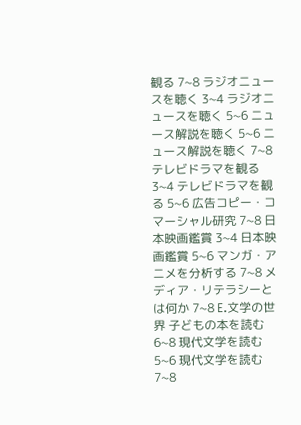観る 7~8 ラジオニュースを聴く 3~4 ラジオニュースを聴く 5~6 ニュース解説を聴く 5~6 ニュース解説を聴く 7~8 テレビドラマを観る 3~4 テレビドラマを観る 5~6 広告コピー・コマーシャル研究 7~8 日本映画鑑賞 3~4 日本映画鑑賞 5~6 マンガ・アニメを分析する 7~8 メディア・リテラシーとは何か 7~8 E.文学の世界 子どもの本を読む 6~8 現代文学を読む 5~6 現代文学を読む 7~8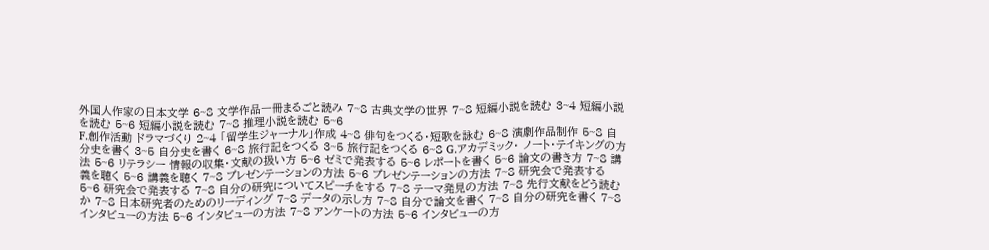外国人作家の日本文学 6~8 文学作品一冊まるごと読み 7~8 古典文学の世界 7~8 短編小説を読む 3~4 短編小説を読む 5~6 短編小説を読む 7~8 推理小説を読む 5~6
F.創作活動 ドラマづくり 2~4 「留学生ジャーナル」作成 4~8 俳句をつくる・短歌を詠む 6~8 演劇作品制作 5~8 自分史を書く 3~5 自分史を書く 6~8 旅行記をつくる 3~5 旅行記をつくる 6~8 G.アカデミック・ ノート・テイキングの方法 5~6 リテラシー 情報の収集・文献の扱い方 5~6 ゼミで発表する 5~6 レポートを書く 5~6 論文の書き方 7~8 講義を聴く 5~6 講義を聴く 7~8 プレゼンテーションの方法 5~6 プレゼンテーションの方法 7~8 研究会で発表する 5~6 研究会で発表する 7~8 自分の研究についてスピーチをする 7~8 テーマ発見の方法 7~8 先行文献をどう読むか 7~8 日本研究者のためのリーディング 7~8 データの示し方 7~8 自分で論文を書く 7~8 自分の研究を書く 7~8 インタビューの方法 5~6 インタビューの方法 7~8 アンケートの方法 5~6 インタビューの方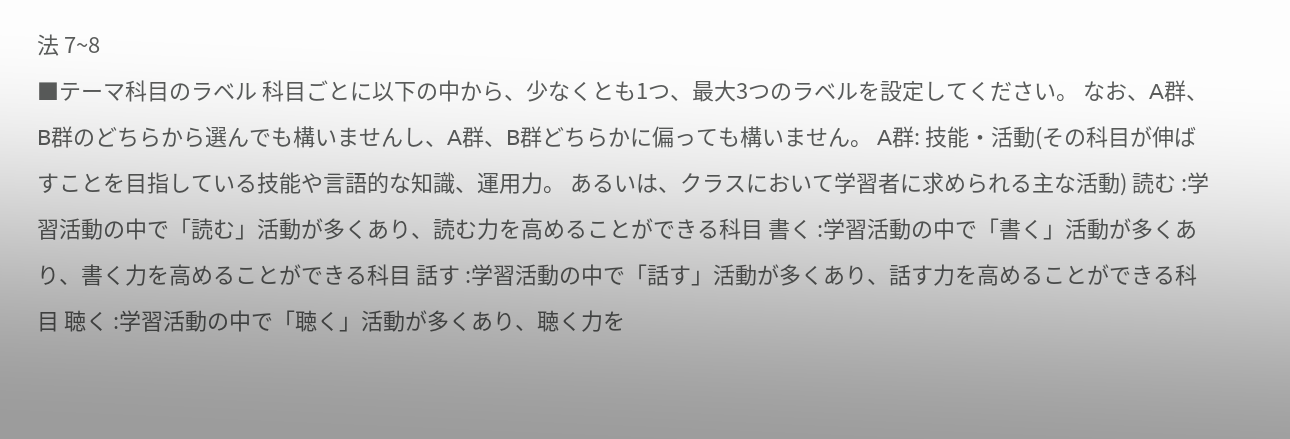法 7~8
■テーマ科目のラベル 科目ごとに以下の中から、少なくとも1つ、最大3つのラベルを設定してください。 なお、A群、B群のどちらから選んでも構いませんし、A群、B群どちらかに偏っても構いません。 A群: 技能・活動(その科目が伸ばすことを目指している技能や言語的な知識、運用力。 あるいは、クラスにおいて学習者に求められる主な活動) 読む :学習活動の中で「読む」活動が多くあり、読む力を高めることができる科目 書く :学習活動の中で「書く」活動が多くあり、書く力を高めることができる科目 話す :学習活動の中で「話す」活動が多くあり、話す力を高めることができる科目 聴く :学習活動の中で「聴く」活動が多くあり、聴く力を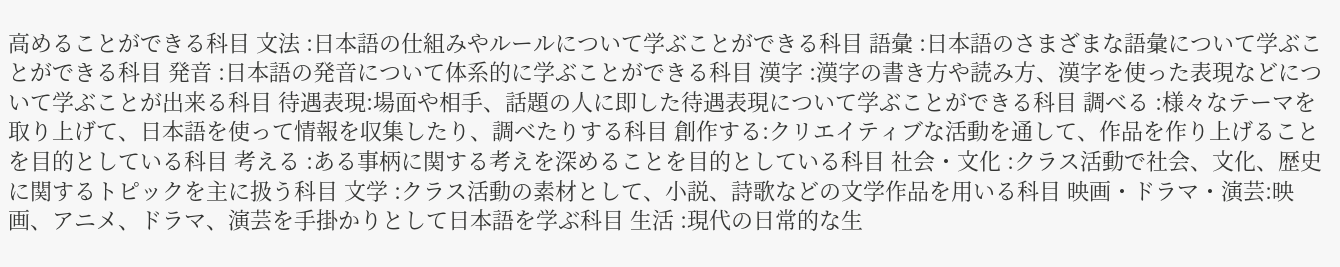高めることができる科目 文法 :日本語の仕組みやルールについて学ぶことができる科目 語彙 :日本語のさまざまな語彙について学ぶことができる科目 発音 :日本語の発音について体系的に学ぶことができる科目 漢字 :漢字の書き方や読み方、漢字を使った表現などについて学ぶことが出来る科目 待遇表現:場面や相手、話題の人に即した待遇表現について学ぶことができる科目 調べる :様々なテーマを取り上げて、日本語を使って情報を収集したり、調べたりする科目 創作する:クリエイティブな活動を通して、作品を作り上げることを目的としている科目 考える :ある事柄に関する考えを深めることを目的としている科目 社会・文化 :クラス活動で社会、文化、歴史に関するトピックを主に扱う科目 文学 :クラス活動の素材として、小説、詩歌などの文学作品を用いる科目 映画・ドラマ・演芸:映画、アニメ、ドラマ、演芸を手掛かりとして日本語を学ぶ科目 生活 :現代の日常的な生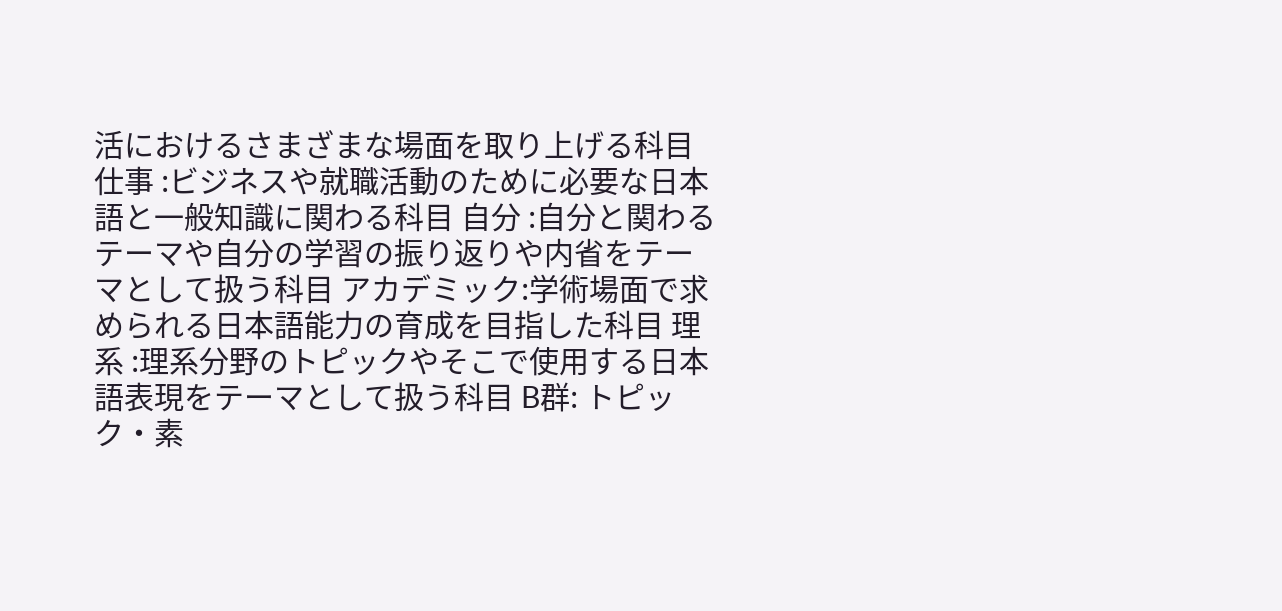活におけるさまざまな場面を取り上げる科目 仕事 :ビジネスや就職活動のために必要な日本語と一般知識に関わる科目 自分 :自分と関わるテーマや自分の学習の振り返りや内省をテーマとして扱う科目 アカデミック:学術場面で求められる日本語能力の育成を目指した科目 理系 :理系分野のトピックやそこで使用する日本語表現をテーマとして扱う科目 B群: トピック・素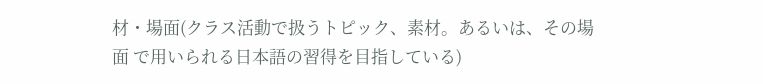材・場面(クラス活動で扱うトピック、素材。あるいは、その場面 で用いられる日本語の習得を目指している)